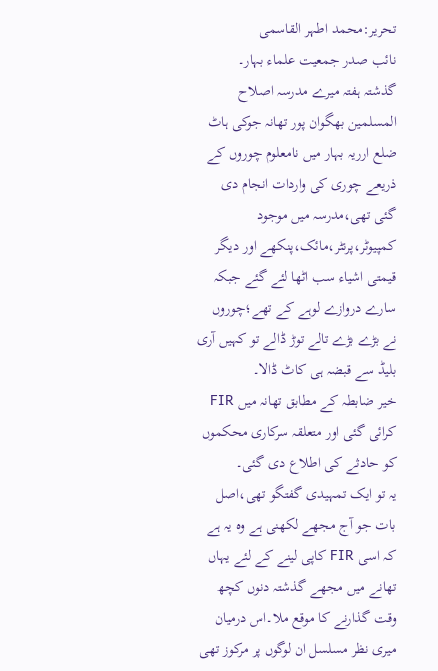تحریر:محمد اطہر القاسمی
نائب صدر جمعیت علماء بہار۔
گذشتہ ہفتہ میرے مدرسہ اصلاح المسلمین بھگوان پور تھانہ جوکی ہاٹ ضلع ارریہ بہار میں نامعلوم چوروں کے ذریعے چوری کی واردات انجام دی گئی تھی،مدرسہ میں موجود کمپیوٹر،پرنٹر،مائک،پنکھے اور دیگر قیمتی اشیاء سب اٹھا لئے گئے جبکہ سارے دروازے لوہے کے تھے؛چوروں نے بڑے بڑے تالے توڑ ڈالے تو کہیں آری بلیڈ سے قبضہ ہی کاٹ ڈالا۔
خیر ضابطہ کے مطابق تھانہ میں FIR کرائی گئی اور متعلقہ سرکاری محکموں کو حادثے کی اطلاع دی گئی۔
یہ تو ایک تمہیدی گفتگو تھی،اصل بات جو آج مجھے لکھنی ہے وہ یہ ہے کہ اسی FIR کاپی لینے کے لئے یہاں تھانے میں مجھے گذشتہ دنوں کچھ وقت گذارنے کا موقع ملا۔اس درمیان میری نظر مسلسل ان لوگوں پر مرکوز تھی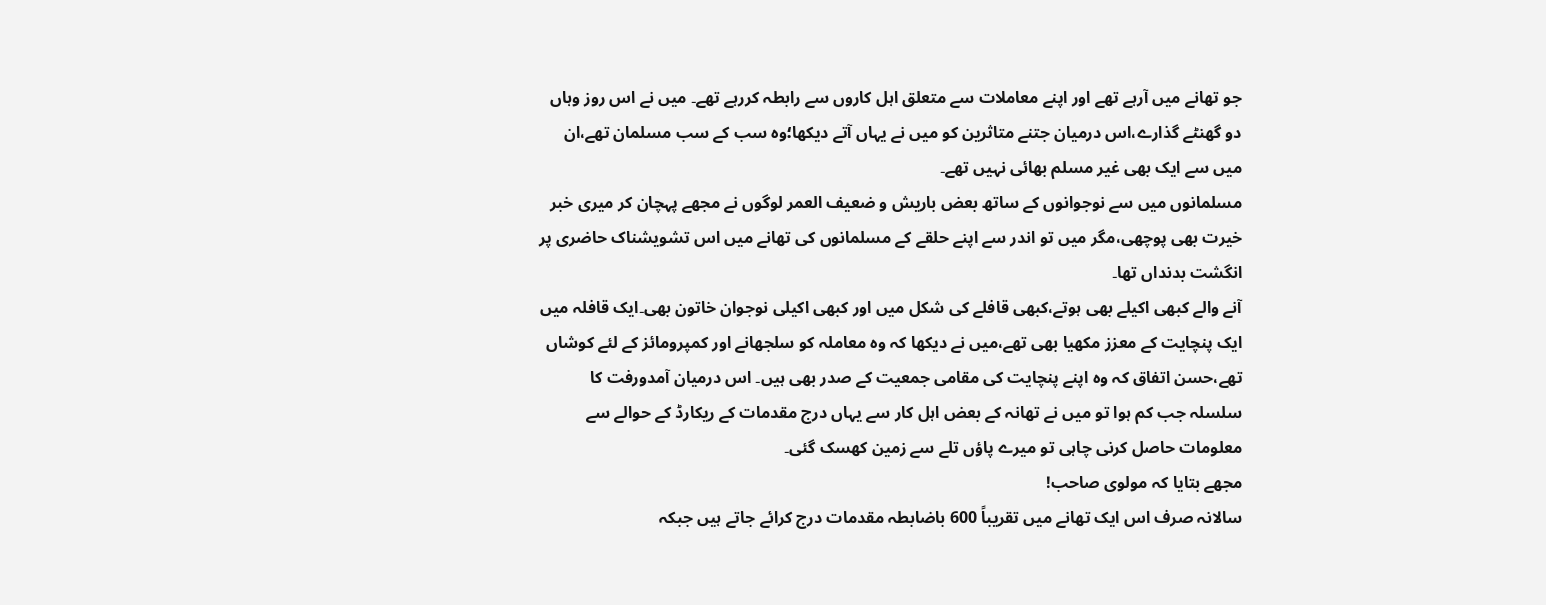جو تھانے میں آرہے تھے اور اپنے معاملات سے متعلق اہل کاروں سے رابطہ کررہے تھے۔ میں نے اس روز وہاں دو گھنٹے گذارے،اس درمیان جتنے متاثرین کو میں نے یہاں آتے دیکھا؛وہ سب کے سب مسلمان تھے،ان میں سے ایک بھی غیر مسلم بھائی نہیں تھے۔
مسلمانوں میں سے نوجوانوں کے ساتھ بعض باریش و ضعیف العمر لوگوں نے مجھے پہچان کر میری خبر خیرت بھی پوچھی،مگر میں تو اندر سے اپنے حلقے کے مسلمانوں کی تھانے میں اس تشویشناک حاضری پر انگشت بدنداں تھا۔
آنے والے کبھی اکیلے بھی ہوتے،کبھی قافلے کی شکل میں اور کبھی اکیلی نوجوان خاتون بھی۔ایک قافلہ میں ایک پنچایت کے معزز مکھیا بھی تھے،میں نے دیکھا کہ وہ معاملہ کو سلجھانے اور کمپرومائز کے لئے کوشاں تھے،حسن اتفاق کہ وہ اپنے پنچایت کی مقامی جمعیت کے صدر بھی ہیں۔ اس درمیان آمدورفت کا سلسلہ جب کم ہوا تو میں نے تھانہ کے بعض اہل کار سے یہاں درج مقدمات کے ریکارڈ کے حوالے سے معلومات حاصل کرنی چاہی تو میرے پاؤں تلے سے زمین کھسک گئی۔
مجھے بتایا کہ مولوی صاحب!
سالانہ صرف اس ایک تھانے میں تقریباً 600 باضابطہ مقدمات درج کرائے جاتے ہیں جبکہ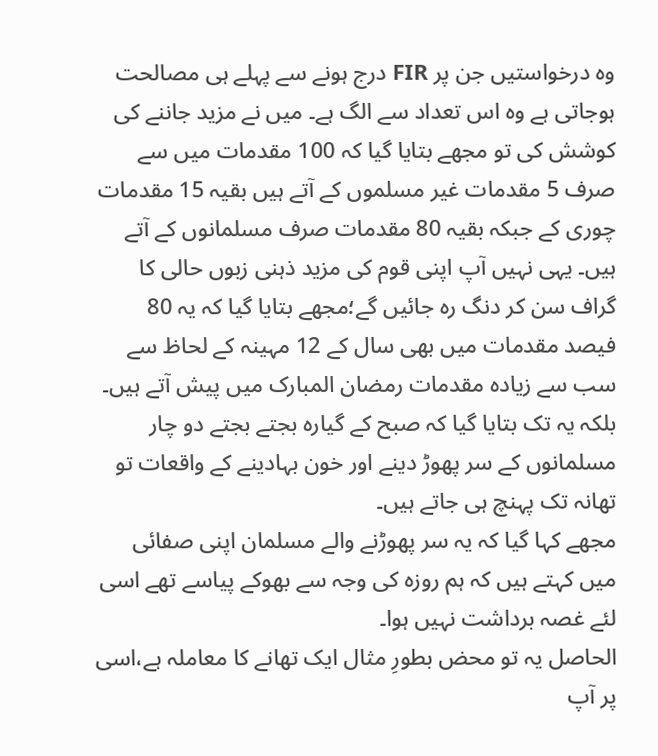وہ درخواستیں جن پر FIR درج ہونے سے پہلے ہی مصالحت ہوجاتی ہے وہ اس تعداد سے الگ ہے۔ میں نے مزید جاننے کی کوشش کی تو مجھے بتایا گیا کہ 100 مقدمات میں سے صرف 5 مقدمات غیر مسلموں کے آتے ہیں بقیہ 15 مقدمات چوری کے جبکہ بقیہ 80 مقدمات صرف مسلمانوں کے آتے ہیں۔ یہی نہیں آپ اپنی قوم کی مزید ذہنی زبوں حالی کا گراف سن کر دنگ رہ جائیں گے؛مجھے بتایا گیا کہ یہ 80 فیصد مقدمات میں بھی سال کے 12 مہینہ کے لحاظ سے سب سے زیادہ مقدمات رمضان المبارک میں پیش آتے ہیں۔
بلکہ یہ تک بتایا گیا کہ صبح کے گیارہ بجتے بجتے دو چار مسلمانوں کے سر پھوڑ دینے اور خون بہادینے کے واقعات تو تھانہ تک پہنچ ہی جاتے ہیں۔
مجھے کہا گیا کہ یہ سر پھوڑنے والے مسلمان اپنی صفائی میں کہتے ہیں کہ ہم روزہ کی وجہ سے بھوکے پیاسے تھے اسی لئے غصہ برداشت نہیں ہوا۔
الحاصل یہ تو محض بطورِ مثال ایک تھانے کا معاملہ ہے،اسی پر آپ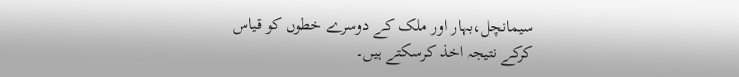سیمانچل،بہار اور ملک کے دوسرے خطوں کو قیاس کرکے نتیجہ اخذ کرسکتے ہیں۔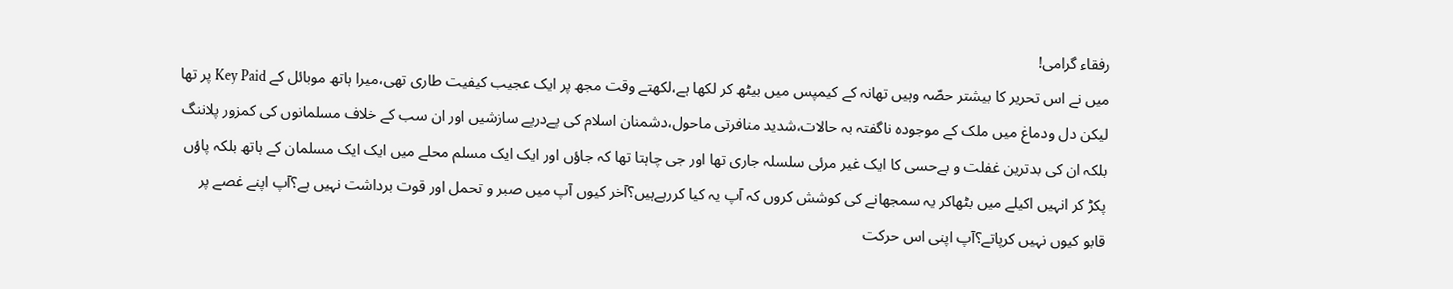رفقاء گرامی!
میں نے اس تحریر کا بیشتر حصّہ وہیں تھانہ کے کیمپس میں بیٹھ کر لکھا ہے،لکھتے وقت مجھ پر ایک عجیب کیفیت طاری تھی،میرا ہاتھ موبائل کے Key Paid پر تھا لیکن دل ودماغ میں ملک کے موجودہ ناگفتہ بہ حالات،شدید منافرتی ماحول،دشمنان اسلام کی پےدرپے سازشیں اور ان سب کے خلاف مسلمانوں کی کمزور پلاننگ بلکہ ان کی بدترین غفلت و بےحسی کا ایک غیر مرئی سلسلہ جاری تھا اور جی چاہتا تھا کہ جاؤں اور ایک ایک مسلم محلے میں ایک ایک مسلمان کے ہاتھ بلکہ پاؤں پکڑ کر انہیں اکیلے میں بٹھاکر یہ سمجھانے کی کوشش کروں کہ آپ یہ کیا کررہےہیں؟آخر کیوں آپ میں صبر و تحمل اور قوت برداشت نہیں ہے؟آپ اپنے غصے پر قابو کیوں نہیں کرپاتے؟آپ اپنی اس حرکت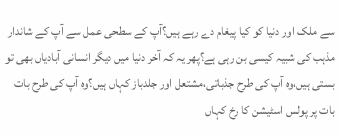سے ملک اور دنیا کو کیا پیغام دے رہے ہیں؟آپ کے سطحی عمل سے آپ کے شاندار مذہب کی شبیہ کیسی بن رہی ہے؟پھر یہ کہ آخر دنیا میں دیگر انسانی آبادیاں بھی تو بستی ہیں،وہ آپ کی طرح جذباتی،مشتعل اور جلدباز کہاں ہیں؟وہ آپ کی طرح بات بات پر پولس اسٹیشن کا رخ کہاں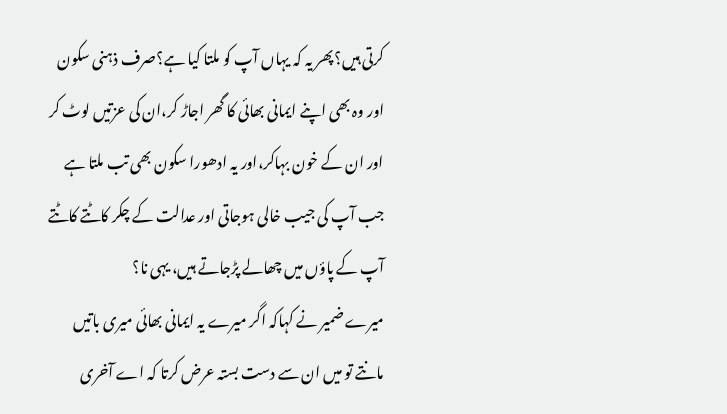کرتی ہیں؟پھر یہ کہ یہاں آپ کو ملتا کیا ہے؟صرف ذہنی سکون اور وہ بھی اپنے ایمانی بھائی کا گھر اجاڑ کر،ان کی عزتیں لوٹ کر اور ان کے خون بہاکر،اور یہ ادھورا سکون بھی تب ملتا ہے جب آپ کی جیب خالی ہوجاتی اور عدالت کے چکر کاٹتے کاٹتے آپ کے پاؤں میں چھالے پڑجاتے ہیں، یہی نا؟
میرے ضمیر نے کہاکہ اگر میرے یہ ایمانی بھائی میری باتیں مانتے تو میں ان سے دست بستہ عرض کرتا کہ اے آخری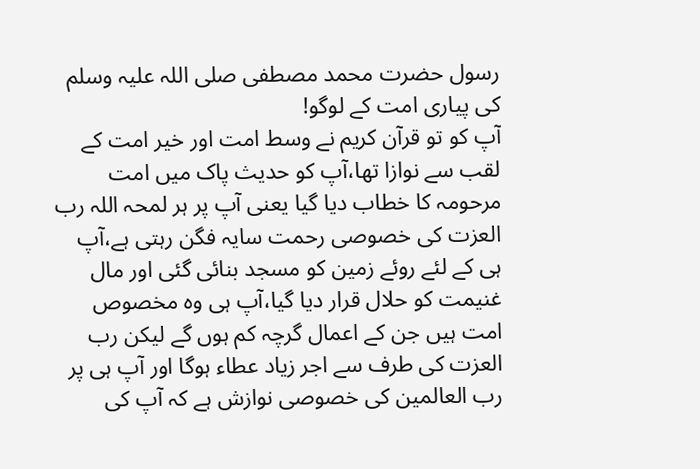رسول حضرت محمد مصطفی صلی اللہ علیہ وسلم کی پیاری امت کے لوگو!
آپ کو تو قرآن کریم نے وسط امت اور خیر امت کے لقب سے نوازا تھا،آپ کو حدیث پاک میں امت مرحومہ کا خطاب دیا گیا یعنی آپ پر ہر لمحہ اللہ رب العزت کی خصوصی رحمت سایہ فگن رہتی ہے،آپ ہی کے لئے روئے زمین کو مسجد بنائی گئی اور مال غنیمت کو حلال قرار دیا گیا،آپ ہی وہ مخصوص امت ہیں جن کے اعمال گرچہ کم ہوں گے لیکن رب العزت کی طرف سے اجر زیاد عطاء ہوگا اور آپ ہی پر رب العالمین کی خصوصی نوازش ہے کہ آپ کی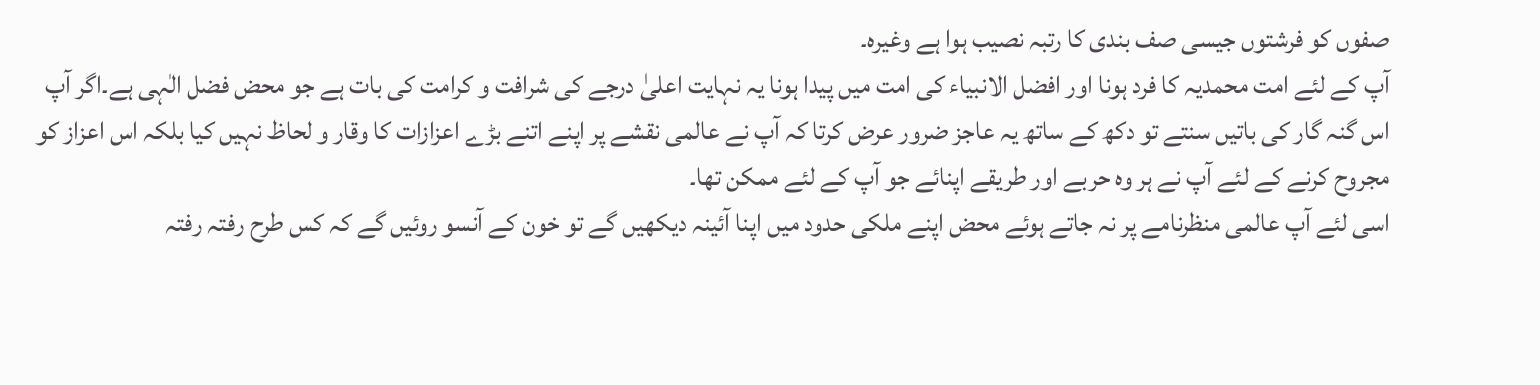صفوں کو فرشتوں جیسی صف بندی کا رتبہ نصیب ہوا ہے وغیرہ۔
آپ کے لئے امت محمدیہ کا فرد ہونا اور افضل الانبیاء کی امت میں پیدا ہونا یہ نہایت اعلیٰ درجے کی شرافت و کرامت کی بات ہے جو محض فضل الٰہی ہے۔اگر آپ اس گنہ گار کی باتیں سنتے تو دکھ کے ساتھ یہ عاجز ضرور عرض کرتا کہ آپ نے عالمی نقشے پر اپنے اتنے بڑے اعزازات کا وقار و لحاظ نہیں کیا بلکہ اس اعزاز کو مجروح کرنے کے لئے آپ نے ہر وہ حربے اور طریقے اپنائے جو آپ کے لئے ممکن تھا۔
اسی لئے آپ عالمی منظرنامے پر نہ جاتے ہوئے محض اپنے ملکی حدود میں اپنا آئینہ دیکھیں گے تو خون کے آنسو روئیں گے کہ کس طرح رفتہ رفتہ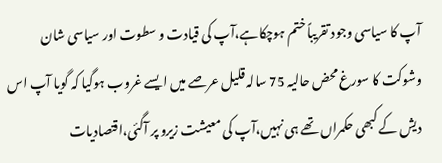آپ کا سیاسی وجود تقریباً ختم ہوچکاہے،آپ کی قیادت و سطوت اور سیاسی شان وشوکت کا سورغ محض حالیہ 75 سالہ قلیل عرصے میں ایسے غروب ہوگیا کہ گویا آپ اس دیش کے کبھی حکمراں تھے ہی نہیں،آپ کی معیشت زیرو پر آگئی،اقتصادیات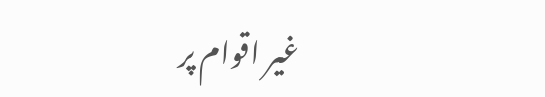غیر اقوام پر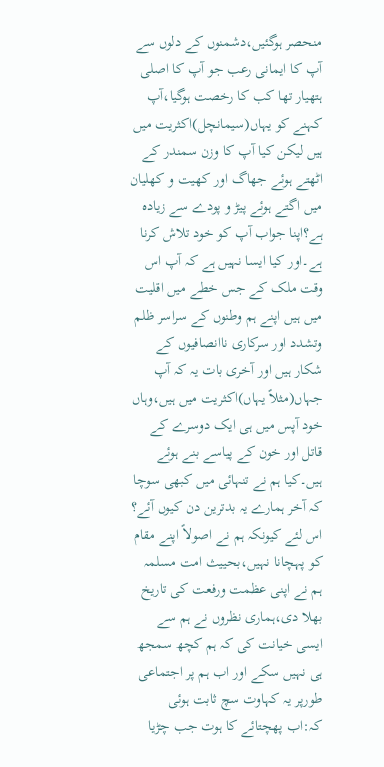منحصر ہوگئیں،دشمنوں کے دلوں سے آپ کا ایمانی رعب جو آپ کا اصلی ہتھیار تھا کب کا رخصت ہوگیا،آپ کہنے کو یہاں(سیمانچل)اکثریت میں ہیں لیکن کیا آپ کا وزن سمندر کے اٹھتے ہوئے جھاگ اور کھیت و کھلیان میں اگتے ہوئے پیڑ و پودے سے زیادہ ہے؟اپنا جواب آپ کو خود تلاش کرنا ہے۔اور کیا ایسا نہیں ہے کہ آپ اس وقت ملک کے جس خطے میں اقلیت میں ہیں اپنے ہم وطنوں کے سراسر ظلم وتشدد اور سرکاری ناانصافیوں کے شکار ہیں اور آخری بات یہ کہ آپ جہاں(مثلاً یہاں)اکثریت میں ہیں،وہاں خود آپس میں ہی ایک دوسرے کے قاتل اور خون کے پیاسے بنے ہوئے ہیں۔کیا ہم نے تنہائی میں کبھی سوچا کہ آخر ہمارے یہ بدترین دن کیوں آئے؟
اس لئے کیونکہ ہم نے اصولاً اپنے مقام کو پہچانا نہیں،بحییث امت مسلمہ ہم نے اپنی عظمت ورفعت کی تاریخ بھلا دی،ہماری نظروں نے ہم سے ایسی خیانت کی کہ ہم کچھ سمجھ ہی نہیں سکے اور اب ہم پر اجتماعی طورپر یہ کہاوت سچ ثابت ہوئی کہ:اب پھچتائے کا ہوت جب چڑیا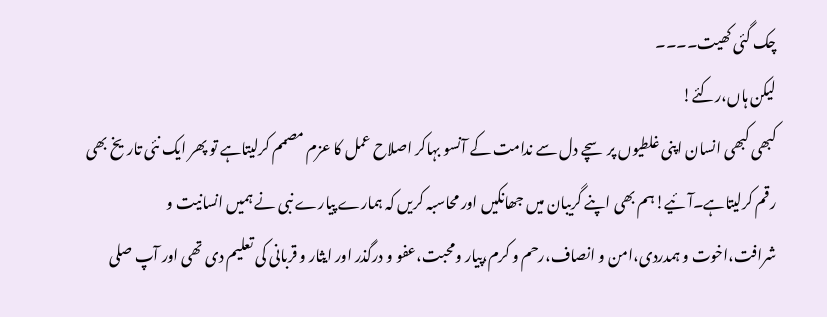چک گئی کھیت۔۔۔۔
لیکن ہاں،رکئے!
کبھی کبھی انسان اپنی غلطیوں پر سچے دل سے ندامت کے آنسو بہاکر اصلاح عمل کا عزم مصمم کرلیتاہے تو پھر ایک نئی تاریخ بھی رقم کرلیتاہے۔آئیے!ہم بھی اپنے گریبان میں جھانکیں اور محاسبہ کریں کہ ہمارے پیارے نبی نے ہمیں انسانیت و شرافت،اخوت و ہمدردی،امن و انصاف،رحم و کرم،پیار ومحبت،عفو و درگذر اور ایثار و قربانی کی تعلیم دی تھی اور آپ صلی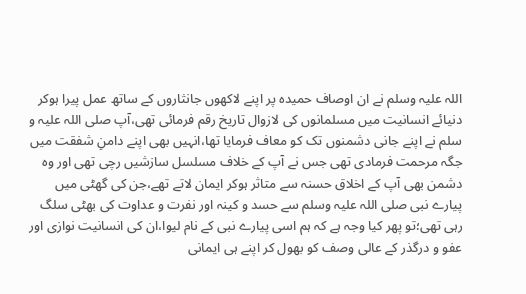اللہ علیہ وسلم نے ان اوصاف حمیدہ پر اپنے لاکھوں جانثاروں کے ساتھ عمل پیرا ہوکر دنیائے انسانیت میں مسلمانوں کی لازوال تاریخ رقم فرمائی تھی،آپ صلی اللہ علیہ و سلم نے اپنے جانی دشمنوں تک کو معاف فرمایا تھا،انہیں بھی اپنے دامنِ شفقت میں جگہ مرحمت فرمادی تھی جس نے آپ کے خلاف مسلسل سازشیں رچی تھی اور وہ دشمن بھی آپ کے اخلاق حسنہ سے متاثر ہوکر ایمان لاتے تھے،جن کی گھٹی میں پیارے نبی صلی اللہ علیہ وسلم سے حسد و کینہ اور نفرت و عداوت کی بھٹی سلگ رہی تھی؛تو پھر کیا وجہ ہے کہ ہم اسی پیارے نبی کے نام لیوا،ان کی انسانیت نوازی اور عفو و درگذر کے عالی وصف کو بھول کر اپنے ہی ایمانی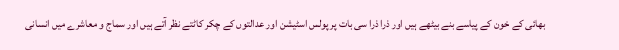بھائی کے خون کے پیاسے بنے بیٹھے ہیں اور ذرا ذرا سی بات پر پولس اسٹیشن اور عدالتوں کے چکر کاٹتے نظر آتے ہیں اور سماج و معاشرے میں انسانی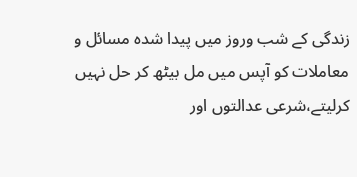زندگی کے شب وروز میں پیدا شدہ مسائل و معاملات کو آپس میں مل بیٹھ کر حل نہیں کرلیتے،شرعی عدالتوں اور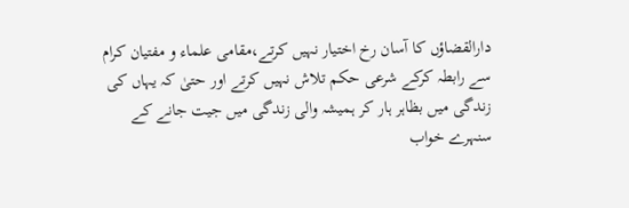دارالقضاؤں کا آسان رخ اختیار نہیں کرتے،مقامی علماء و مفتیان کرام سے رابطہ کرکے شرعی حکم تلاش نہیں کرتے اور حتیٰ کہ یہاں کی زندگی میں بظاہر ہار کر ہمیشہ والی زندگی میں جیت جانے کے سنہرے خواب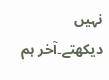نہیں دیکھتے۔آخر ہم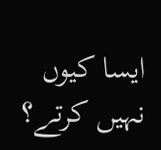ایسا کیوں نہیں کرتے؟